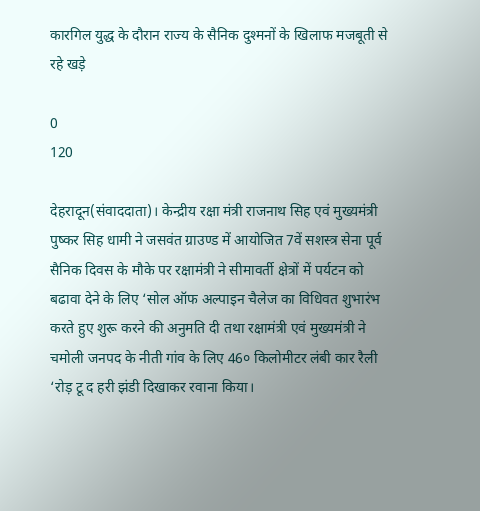कारगिल युद्ध के दौरान राज्य के सैनिक दुश्मनों के खिलाफ मजबूती से रहे खड़े

0
120

देहरादून(संवाददाता)। केन्द्रीय रक्षा मंत्री राजनाथ सिह एवं मुख्यमंत्री पुष्कर सिह धामी ने जसवंत ग्राउण्ड में आयोजित 7वें सशस्त्र सेना पूर्व सैनिक दिवस के मौके पर रक्षामंत्री ने सीमावर्ती क्षेत्रों में पर्यटन को बढावा देने के लिए ‘सोल ऑफ अल्पाइन चैलेज का विधिवत शुभारंभ करते हुए शुरू करने की अनुमति दी तथा रक्षामंत्री एवं मुख्यमंत्री ने चमोली जनपद के नीती गांव के लिए 46० किलोमीटर लंबी कार रैली ‘रोड़ टू द हरी झंडी दिखाकर रवाना किया।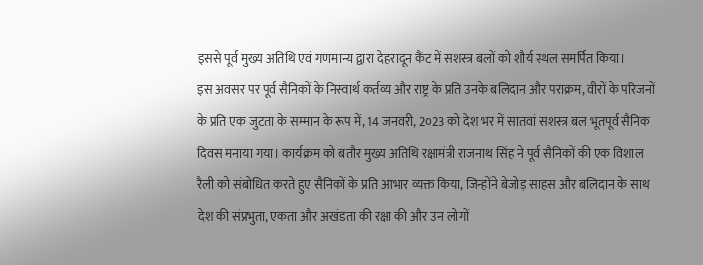इससे पूर्व मुख्य अतिथि एवं गणमान्य द्वारा देहरादून कैंट में सशस्त्र बलों को शौर्य स्थल समर्पित किया।
इस अवसर पर पूर्व सैनिकों के निस्वार्थ कर्तव्य और राष्ट्र के प्रति उनके बलिदान और पराक्रम, वीरों के परिजनों के प्रति एक जुटता के सम्मान के रूप में, 14 जनवरी, 2०23 को देश भर में सातवां सशस्त्र बल भूतपूर्व सैनिक दिवस मनाया गया। कार्यक्रम को बतौर मुख्य अतिथि रक्षामंत्री राजनाथ सिंह ने पूर्व सैनिकों की एक विशाल रैली को संबोधित करते हुए सैनिकों के प्रति आभार व्यक्त किया, जिन्होंने बेजोड़ साहस और बलिदान के साथ देश की संप्रभुता, एकता और अखंडता की रक्षा की और उन लोगों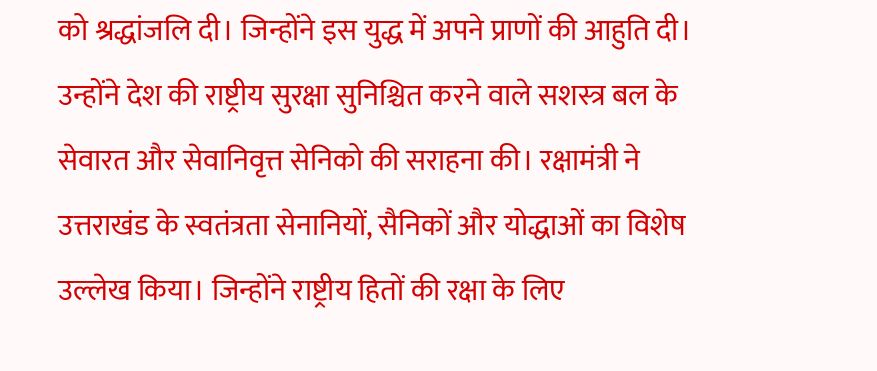को श्रद्धांजलि दी। जिन्होंने इस युद्ध में अपने प्राणों की आहुति दी। उन्होंने देश की राष्ट्रीय सुरक्षा सुनिश्चित करने वाले सशस्त्र बल के सेवारत और सेवानिवृत्त सेनिको की सराहना की। रक्षामंत्री ने उत्तराखंड के स्वतंत्रता सेनानियों, सैनिकों और योद्धाओं का विशेष उल्लेख किया। जिन्होंने राष्ट्रीय हितों की रक्षा के लिए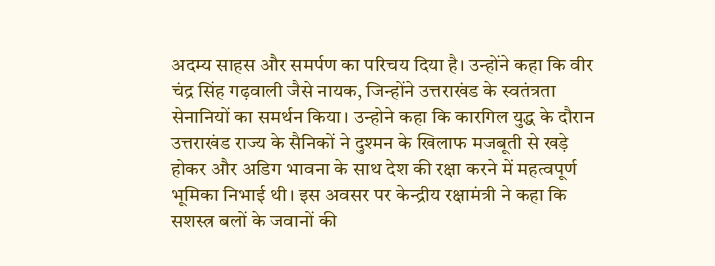अदम्य साहस और समर्पण का परिचय दिया है। उन्होंने कहा कि वीर चंद्र सिंह गढ़वाली जैसे नायक, जिन्होंने उत्तराखंड के स्वतंत्रता सेनानियों का समर्थन किया। उन्होने कहा कि कारगिल युद्ध के दौरान उत्तराखंड राज्य के सैनिकों ने दुश्मन के खिलाफ मजबूती से खड़े होकर और अडिग भावना के साथ देश की रक्षा करने में महत्वपूर्ण भूमिका निभाई थी। इस अवसर पर केन्द्रीय रक्षामंत्री ने कहा कि सशस्त्र बलों के जवानों की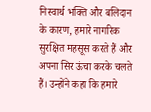निस्वार्थ भक्ति और बलिदान के कारण, हमारे नागरिक सुरक्षित महसूस करते हैं और अपना सिर ऊंचा करके चलते हैं। उन्होंने कहा कि हमारे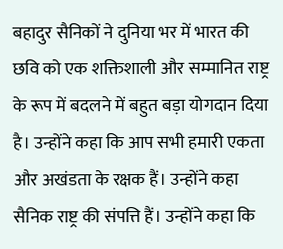बहादुर सैनिकों ने दुनिया भर में भारत की छवि को एक शक्तिशाली और सम्मानित राष्ट्र के रूप में बदलने में बहुत बड़ा योगदान दिया है। उन्होंने कहा कि आप सभी हमारी एकता और अखंडता के रक्षक हैं। उन्होंने कहा सैनिक राष्ट्र की संपत्ति हैं। उन्होंने कहा कि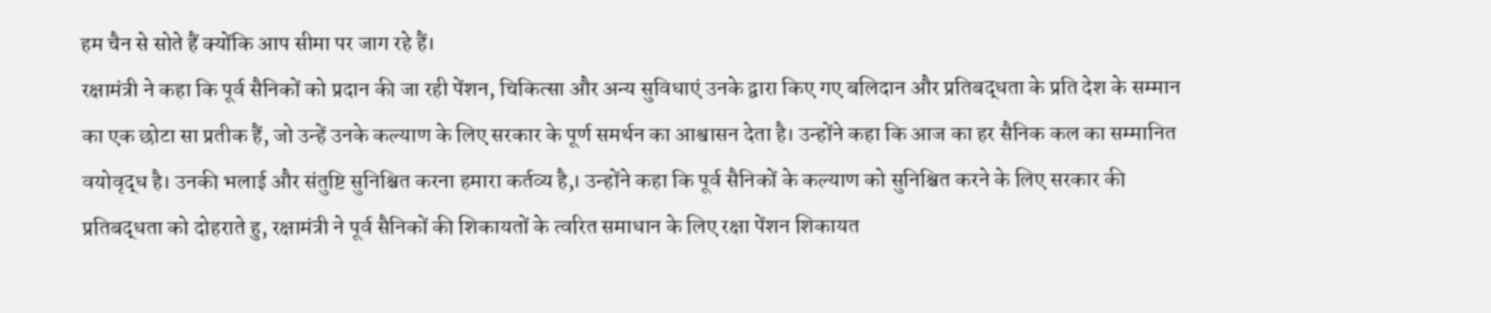हम चैन से सोते हैं क्योंकि आप सीमा पर जाग रहे हैं।
रक्षामंत्री ने कहा कि पूर्व सैनिकों को प्रदान की जा रही पेंशन, चिकित्सा और अन्य सुविधाएं उनके द्वारा किए गए बलिदान और प्रतिबद्धता के प्रति देश के सम्मान का एक छोटा सा प्रतीक हैं, जो उन्हें उनके कल्याण के लिए सरकार के पूर्ण समर्थन का आश्वासन देता है। उन्होंने कहा कि आज का हर सैनिक कल का सम्मानित वयोवृद्ध है। उनकी भलाई और संतुष्टि सुनिश्चित करना हमारा कर्तव्य है,। उन्होंने कहा कि पूर्व सैनिकों के कल्याण को सुनिश्चित करने के लिए सरकार की प्रतिबद्धता को दोहराते हु, रक्षामंत्री ने पूर्व सैनिकों की शिकायतों के त्वरित समाधान के लिए रक्षा पेंशन शिकायत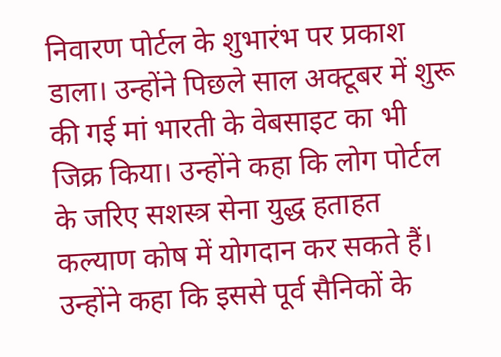निवारण पोर्टल के शुभारंभ पर प्रकाश डाला। उन्होंने पिछले साल अक्टूबर में शुरू की गई मां भारती के वेबसाइट का भी जिक्र किया। उन्होंने कहा कि लोग पोर्टल के जरिए सशस्त्र सेना युद्ध हताहत कल्याण कोष में योगदान कर सकते हैं। उन्होंने कहा कि इससे पूर्व सैनिकों के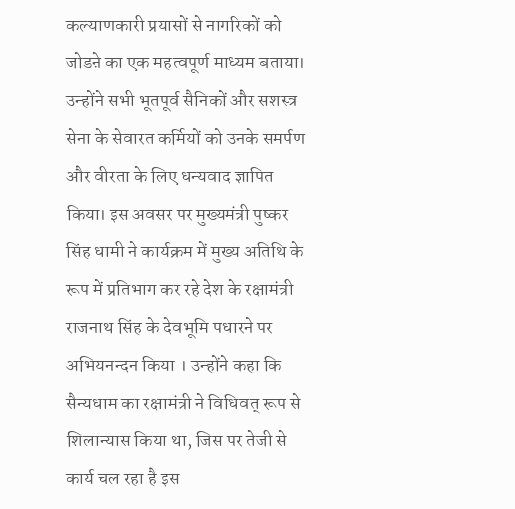कल्याणकारी प्रयासों से नागरिकों को जोडऩे का एक महत्वपूर्ण माध्यम बताया। उन्होंने सभी भूतपूर्व सैनिकों और सशस्त्र सेना के सेवारत कर्मियों को उनके समर्पण और वीरता के लिए धन्यवाद ज्ञापित किया। इस अवसर पर मुख्यमंत्री पुष्कर सिंह धामी ने कार्यक्रम में मुख्य अतिथि के रूप में प्रतिभाग कर रहे देश के रक्षामंत्री राजनाथ सिंह के देवभूमि पधारने पर अभियनन्दन किया । उन्होंने कहा कि सैन्यधाम का रक्षामंत्री ने विधिवत् रूप से शिलान्यास किया था, जिस पर तेजी से कार्य चल रहा है इस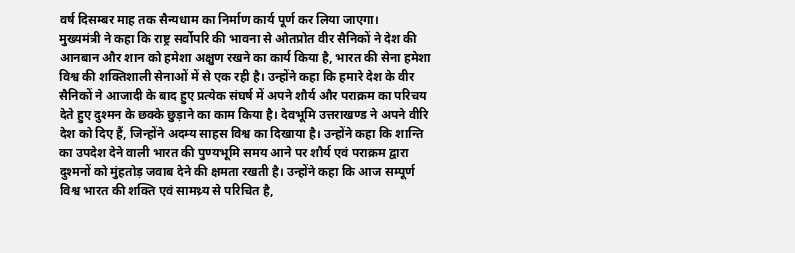वर्ष दिसम्बर माह तक सैन्यधाम का निर्माण कार्य पूर्ण कर लिया जाएगा।
मुख्यमंत्री ने कहा कि राष्ट्र सर्वोपरि की भावना से ओतप्रोत वीर सैनिकों ने देश की आनबान और शान को हमेशा अक्षुण रखने का कार्य किया है, भारत की सेना हमेशा विश्व की शक्तिशाली सेनाओं में से एक रही है। उन्होंने कहा कि हमारे देश के वीर सैनिकों ने आजादी के बाद हुए प्रत्येक संघर्ष में अपने शौर्य और पराक्रम का परिचय देते हुए दुश्मन के छक्के छुड़ाने का काम किया है। देवभूमि उत्तराखण्ड ने अपने वीरि देश को दिए हैं, जिन्होंने अदम्य साहस विश्व का दिखाया है। उन्होंने कहा कि शान्ति का उपदेश देने वाली भारत की पुण्यभूमि समय आने पर शौर्य एवं पराक्रम द्वारा दुश्मनों को मुंहतोड़ जवाब देने की क्षमता रखती है। उन्होंने कहा कि आज सम्पूर्ण विश्व भारत की शक्ति एवं सामथ्र्य से परिचित है,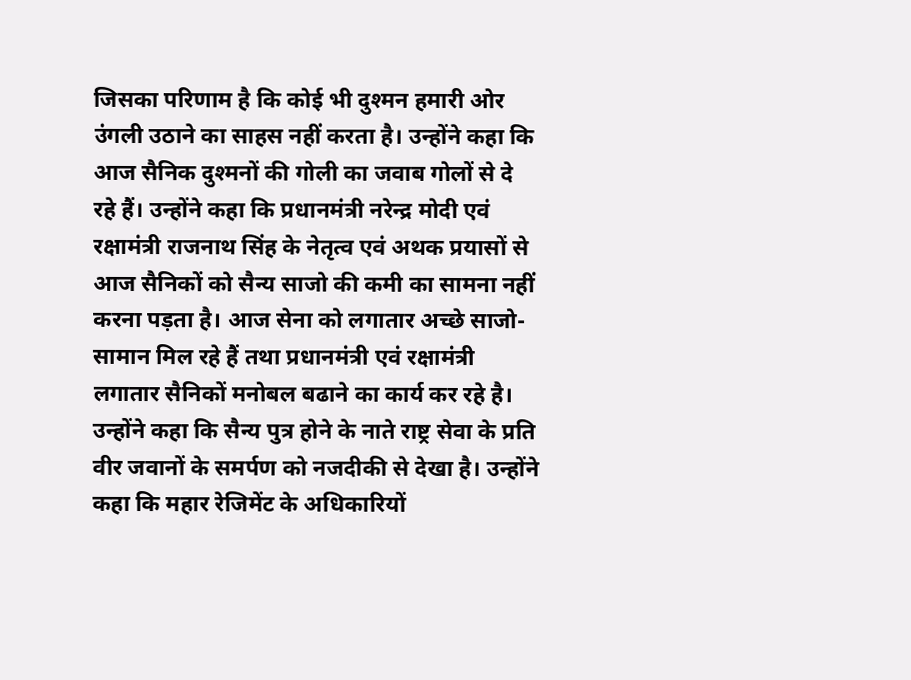जिसका परिणाम है कि कोई भी दुश्मन हमारी ओर उंगली उठाने का साहस नहीं करता है। उन्होंने कहा कि आज सैनिक दुश्मनों की गोली का जवाब गोलों से दे रहे हैं। उन्होंने कहा कि प्रधानमंत्री नरेन्द्र मोदी एवं रक्षामंत्री राजनाथ सिंह के नेतृत्व एवं अथक प्रयासों से आज सैनिकों को सैन्य साजो की कमी का सामना नहीं करना पड़ता है। आज सेना को लगातार अच्छे साजो-सामान मिल रहे हैं तथा प्रधानमंत्री एवं रक्षामंत्री लगातार सैनिकों मनोबल बढाने का कार्य कर रहे है। उन्होंने कहा कि सैन्य पुत्र होने के नाते राष्ट्र सेवा के प्रति वीर जवानों के समर्पण को नजदीकी से देखा है। उन्होंने कहा कि महार रेजिमेंट के अधिकारियों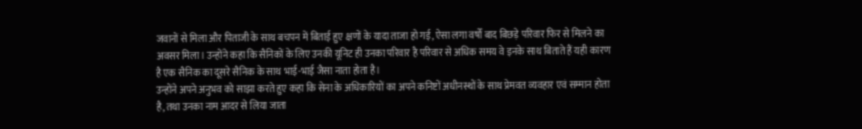जवानों से मिला और पिताजी के साथ बचपन में बिताई हुए क्षणों के यादा ताजा हो गई, ऐसा लगा वर्षों बाद बिछड़े परिवार फिर से मिलने का अवसर मिला। उन्होंने कहा कि सैनिकों के लिए उनकी यूनिट ही उनका परिवार है परिवार से अधिक समय वे इनके साथ बिताते हैं यही कारण है एक सैनिक का दूसरे सैनिक के साथ भाई-भाई जैसा नाता होता है।
उन्होंने अपने अनुभव को साझा करते हुए कहा कि सेना के अधिकारियों का अपने कनिष्टों अधीनस्थों के साथ प्रेमवत व्यवहार एवं सम्मान होता है, तथा उनका नाम आदर से लिया जाता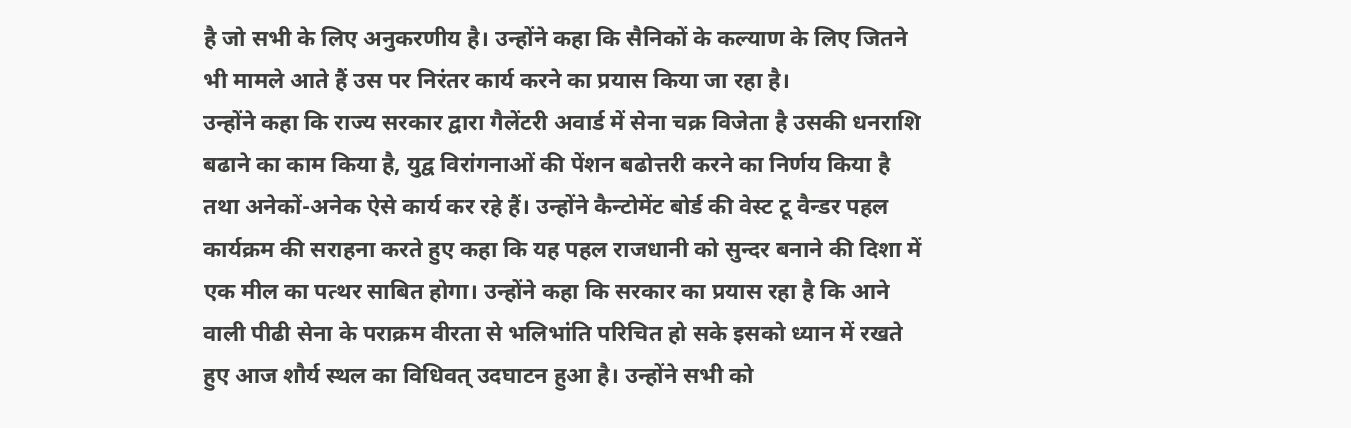है जो सभी के लिए अनुकरणीय है। उन्होंने कहा कि सैनिकों के कल्याण के लिए जितने भी मामले आते हैं उस पर निरंतर कार्य करने का प्रयास किया जा रहा है।
उन्होंने कहा कि राज्य सरकार द्वारा गैलेंटरी अवार्ड में सेना चक्र विजेता है उसकी धनराशि बढाने का काम किया है, युद्व विरांगनाओं की पेंशन बढोत्तरी करने का निर्णय किया है तथा अनेकों-अनेक ऐसे कार्य कर रहे हैं। उन्होंने कैन्टोमेंट बोर्ड की वेस्ट टू वैन्डर पहल कार्यक्रम की सराहना करते हुए कहा कि यह पहल राजधानी को सुन्दर बनाने की दिशा में एक मील का पत्थर साबित होगा। उन्होंने कहा कि सरकार का प्रयास रहा है कि आने वाली पीढी सेना के पराक्रम वीरता से भलिभांति परिचित हो सके इसको ध्यान में रखते हुए आज शौर्य स्थल का विधिवत् उदघाटन हुआ है। उन्होंने सभी को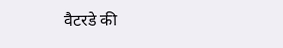वैटरडे की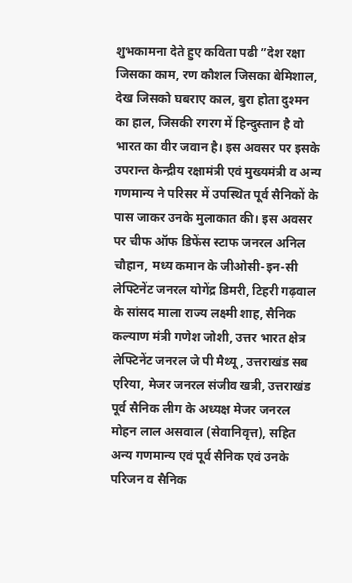शुभकामना देते हुए कविता पढी ”देश रक्षा जिसका काम, रण कौशल जिसका बेमिशाल, देख जिसको घबराए काल, बुरा होता दुश्मन का हाल, जिसकी रगरग में हिन्दुस्तान है वो भारत का वीर जवान है। इस अवसर पर इसके उपरान्त केन्द्रीय रक्षामंत्री एवं मुख्यमंत्री व अन्य गणमान्य ने परिसर में उपस्थित पूर्व सैनिकों के पास जाकर उनके मुलाकात की। इस अवसर पर चीफ ऑफ डिफेंस स्टाफ जनरल अनिल चौहान, मध्य कमान के जीओसी-इन-सी लेफ्टिनेंट जनरल योगेंद्र डिमरी, टिहरी गढ़वाल के सांसद माला राज्य लक्ष्मी शाह, सैनिक कल्याण मंत्री गणेश जोशी, उत्तर भारत क्षेत्र लेफ्टिनेंट जनरल जे पी मैथ्यू, उत्तराखंड सब एरिया, मेजर जनरल संजीव खत्री, उत्तराखंड पूर्व सैनिक लीग के अध्यक्ष मेजर जनरल मोहन लाल असवाल (सेवानिवृत्त), सहित अन्य गणमान्य एवं पूर्व सैनिक एवं उनके परिजन व सैनिक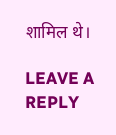शामिल थे।

LEAVE A REPLY